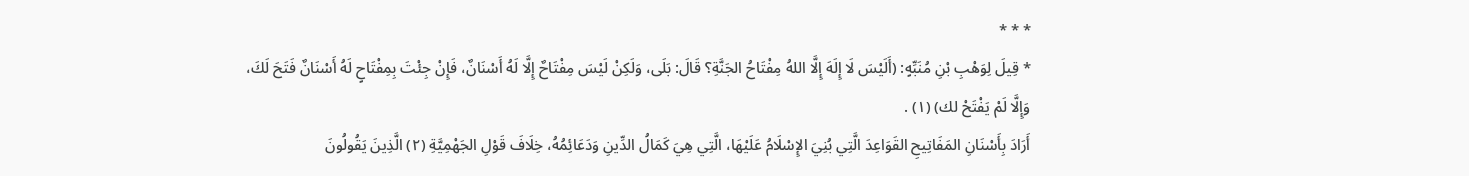* * *
* قِيلَ لِوَهْبِ بْنِ مُنَبِّهٍ: (أَلَيْسَ لَا إِلَهَ إِلَّا اللهُ مِفْتَاحُ الجَنَّةِ؟ قَالَ: بَلَى، وَلَكِنْ لَيْسَ مِفْتَاحٌ إِلَّا لَهُ أَسْنَانٌ، فَإِنْ جِئْتَ بِمِفْتَاحٍ لَهُ أَسْنَانٌ فَتَحَ لَكَ، وَإِلَّا لَمْ يَفْتَحْ لك) (١) .
أَرَادَ بِأَسْنَانِ المَفَاتِيحِ القَوَاعِدَ الَّتِي بُنِيَ الإِسْلَامُ عَلَيْهَا، الَّتِي هِيَ كَمَالُ الدِّينِ وَدَعَائِمُهُ، خِلَافَ قَوْلِ الجَهْمِيَّةِ (٢) الَّذِينَ يَقُولُونَ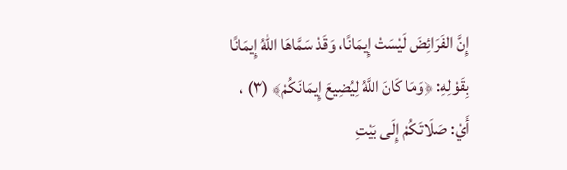إِنَّ الفَرَائِضَ لَيْسَتْ إِيمَانًا، وَقَدْ سَمَّاهَا اللهُ إِيمَانًا بِقَوْلِهِ: ﴿وَمَا كَانَ اللَّهُ لِيُضِيعَ إِيمَانَكُمْ﴾ (٣) ، أَيْ: صَلَاتَكُمْ إِلَى بَيْتِ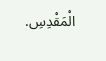الْمَقْدِسِ.